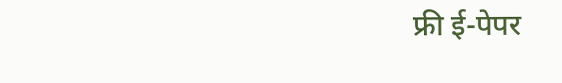फ्री ई-पेपर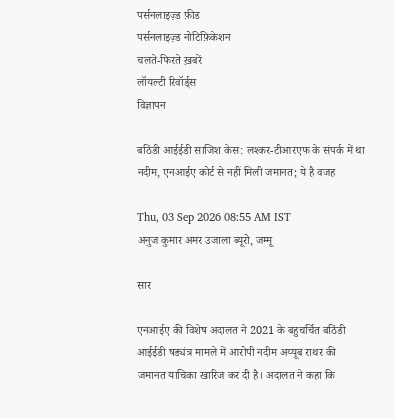पर्सनलाइज़्ड फ़ीड
पर्सनलाइज़्ड नोटिफ़िकेशन
चलते-फिरते ख़बरें
लॉयल्टी रिवॉर्ड्स
विज्ञापन

बठिंडी आईईडी साजिश केस: लश्कर-टीआरएफ के संपर्क में था नदीम, एनआईए कोर्ट से नहीं मिली जमानत; ये है वजह

Thu, 03 Sep 2026 08:55 AM IST
अनुज कुमार अमर उजाला ब्यूरो, जम्मू

सार

एनआईए की विशेष अदालत ने 2021 के बहुचर्चित बठिंडी आईईडी षड्यंत्र मामले में आरोपी नदीम अय्यूब राथर की जमानत याचिका खारिज कर दी है। अदालत ने कहा कि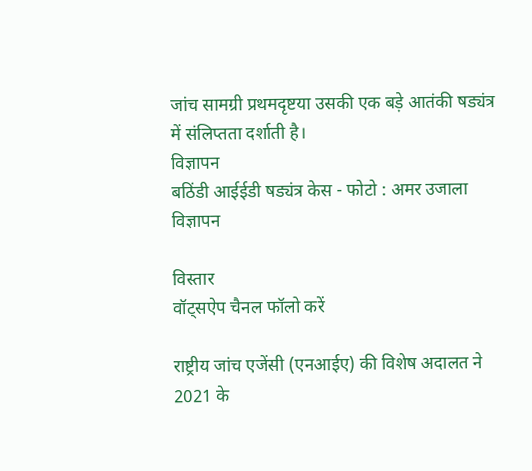जांच सामग्री प्रथमदृष्टया उसकी एक बड़े आतंकी षड्यंत्र में संलिप्तता दर्शाती है।
विज्ञापन
बठिंडी आईईडी षड्यंत्र केस - फोटो : अमर उजाला
विज्ञापन

विस्तार
वॉट्सऐप चैनल फॉलो करें

राष्ट्रीय जांच एजेंसी (एनआईए) की विशेष अदालत ने 2021 के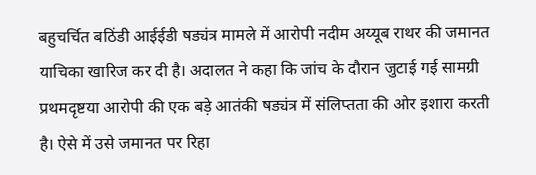बहुचर्चित बठिंडी आईईडी षड्यंत्र मामले में आरोपी नदीम अय्यूब राथर की जमानत याचिका खारिज कर दी है। अदालत ने कहा कि जांच के दौरान जुटाई गई सामग्री प्रथमदृष्टया आरोपी की एक बड़े आतंकी षड्यंत्र में संलिप्तता की ओर इशारा करती है। ऐसे में उसे जमानत पर रिहा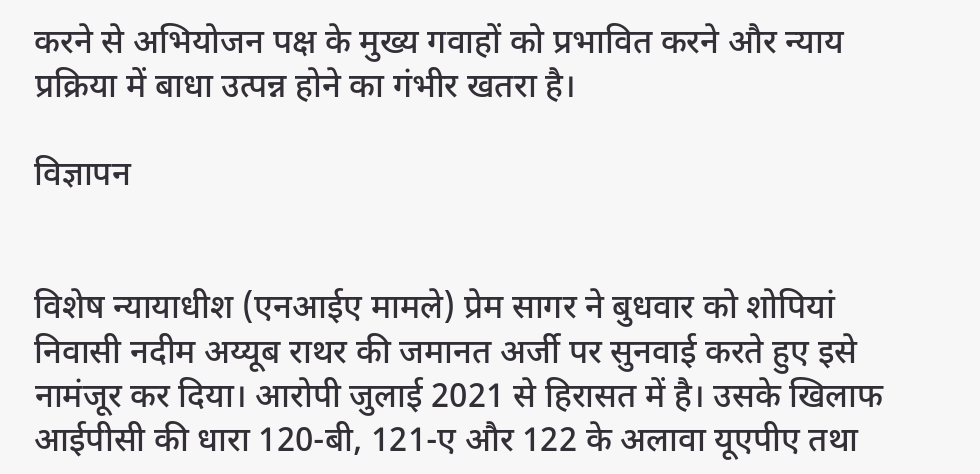करने से अभियोजन पक्ष के मुख्य गवाहों को प्रभावित करने और न्याय प्रक्रिया में बाधा उत्पन्न होने का गंभीर खतरा है।

विज्ञापन


विशेष न्यायाधीश (एनआईए मामले) प्रेम सागर ने बुधवार को शोपियां निवासी नदीम अय्यूब राथर की जमानत अर्जी पर सुनवाई करते हुए इसे नामंजूर कर दिया। आरोपी जुलाई 2021 से हिरासत में है। उसके खिलाफ आईपीसी की धारा 120-बी, 121-ए और 122 के अलावा यूएपीए तथा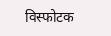विस्फोटक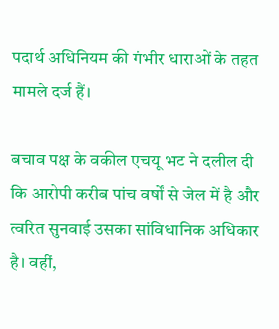पदार्थ अधिनियम की गंभीर धाराओं के तहत मामले दर्ज हैं।

बचाव पक्ष के वकील एचयू भट ने दलील दी कि आरोपी करीब पांच वर्षों से जेल में है और त्वरित सुनवाई उसका सांविधानिक अधिकार है। वहीं,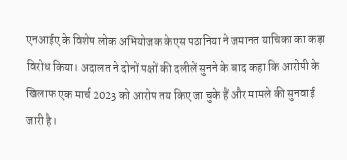एनआईए के विशेष लोक अभियोजक केएस पठानिया ने जमानत याचिका का कड़ा विरोध किया। अदालत ने दोनों पक्षों की दलीलें सुनने के बाद कहा कि आरोपी के खिलाफ एक मार्च 2023 को आरोप तय किए जा चुके हैं और मामले की सुनवाई जारी है।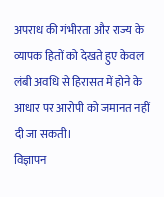अपराध की गंभीरता और राज्य के व्यापक हितों को देखते हुए केवल लंबी अवधि से हिरासत में होने के आधार पर आरोपी को जमानत नहीं दी जा सकती।
विज्ञापन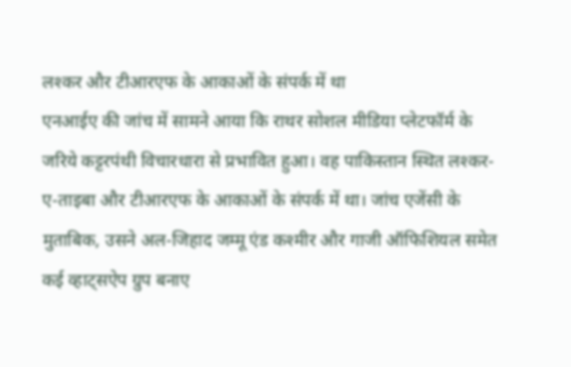लश्कर और टीआरएफ के आकाओं के संपर्क में था
एनआईए की जांच में सामने आया कि राथर सोशल मीडिया प्लेटफॉर्म के जरिये कट्टरपंथी विचारधारा से प्रभावित हुआ। वह पाकिस्तान स्थित लश्कर-ए-ताइबा और टीआरएफ के आकाओं के संपर्क में था। जांच एजेंसी के मुताबिक, उसने अल-जिहाद जम्मू एंड कश्मीर और गाजी ऑफिशियल समेत कई व्हाट्सऐप ग्रुप बनाए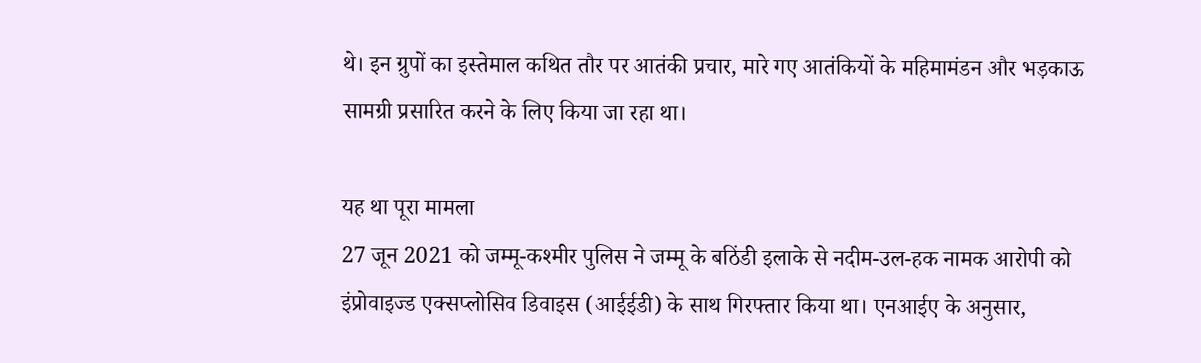थे। इन ग्रुपों का इस्तेमाल कथित तौर पर आतंकी प्रचार, मारे गए आतंकियों के महिमामंडन और भड़काऊ सामग्री प्रसारित करने के लिए किया जा रहा था।

यह था पूरा मामला
27 जून 2021 को जम्मू-कश्मीर पुलिस ने जम्मू के बठिंडी इलाके से नदीम-उल-हक नामक आरोपी को इंप्रोवाइज्ड एक्सप्लोसिव डिवाइस (आईईडी) के साथ गिरफ्तार किया था। एनआईए के अनुसार,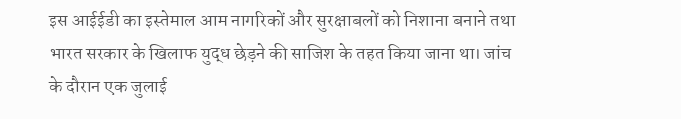इस आईईडी का इस्तेमाल आम नागरिकों और सुरक्षाबलों को निशाना बनाने तथा भारत सरकार के खिलाफ युद्ध छेड़ने की साजिश के तहत किया जाना था। जांच के दौरान एक जुलाई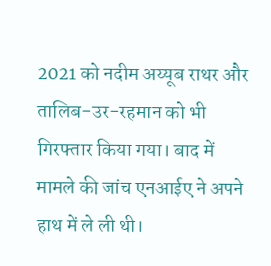2021 को नदीम अय्यूब राथर और तालिब-उर-रहमान को भी गिरफ्तार किया गया। बाद में मामले की जांच एनआईए ने अपने हाथ में ले ली थी।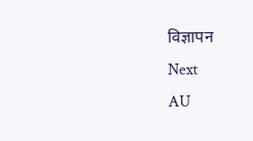विज्ञापन
Next
AU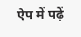ऐप में पढ़ें